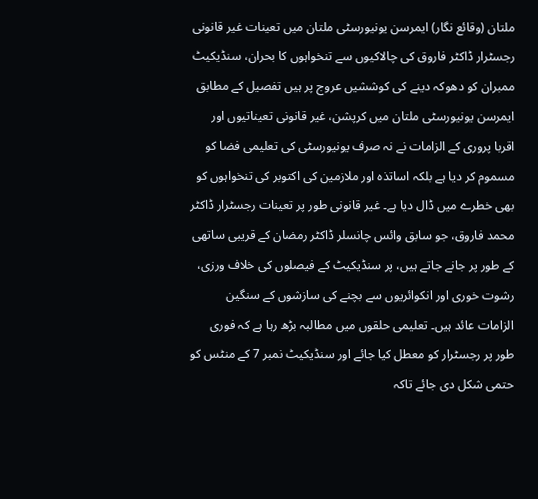ملتان (وقائع نگار) ایمرسن یونیورسٹی ملتان میں تعینات غیر قانونی رجسٹرار ڈاکٹر فاروق کی چالاکیوں سے تنخواہوں کا بحران، سنڈیکیٹ ممبران کو دھوکہ دینے کی کوششیں عروج پر ہیں تفصیل کے مطابق ایمرسن یونیورسٹی ملتان میں کرپشن، غیر قانونی تعیناتیوں اور اقربا پروری کے الزامات نے نہ صرف یونیورسٹی کی تعلیمی فضا کو مسموم کر دیا ہے بلکہ اساتذہ اور ملازمین کی اکتوبر کی تنخواہوں کو بھی خطرے میں ڈال دیا ہے۔ غیر قانونی طور پر تعینات رجسٹرار ڈاکٹر محمد فاروق، جو سابق وائس چانسلر ڈاکٹر رمضان کے قریبی ساتھی کے طور پر جانے جاتے ہیں، پر سنڈیکیٹ کے فیصلوں کی خلاف ورزی، رشوت خوری اور انکوائریوں سے بچنے کی سازشوں کے سنگین الزامات عائد ہیں۔ تعلیمی حلقوں میں مطالبہ بڑھ رہا ہے کہ فوری طور پر رجسٹرار کو معطل کیا جائے اور سنڈیکیٹ نمبر 7 کے منٹس کو حتمی شکل دی جائے تاکہ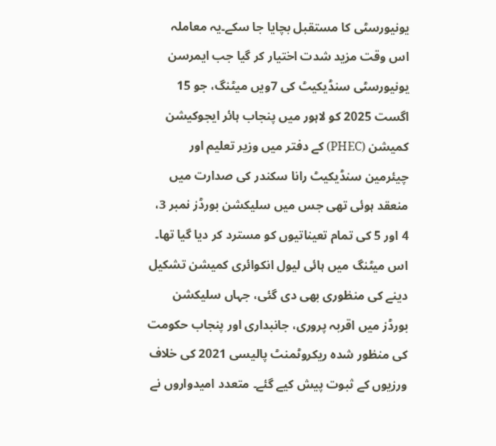یونیورسٹی کا مستقبل بچایا جا سکے۔یہ معاملہ اس وقت مزید شدت اختیار کر گیا جب ایمرسن یونیورسٹی سنڈیکیٹ کی 7ویں میٹنگ، جو 15 اگست 2025 کو لاہور میں پنجاب ہائر ایجوکیشن کمیشن (PHEC) کے دفتر میں وزیر تعلیم اور چیئرمین سنڈیکیٹ رانا سکندر کی صدارت میں منعقد ہوئی تھی جس میں سلیکشن بورڈز نمبر 3، 4 اور 5 کی تمام تعیناتیوں کو مسترد کر دیا گیا تھا۔ اس میٹنگ میں ہائی لیول انکوائری کمیشن تشکیل دینے کی منظوری بھی دی گئی، جہاں سلیکشن بورڈز میں اقربہ پروری، جانبداری اور پنجاب حکومت کی منظور شدہ ریکروٹمنٹ پالیسی 2021 کی خلاف ورزیوں کے ثبوت پیش کیے گئے۔ متعدد امیدواروں نے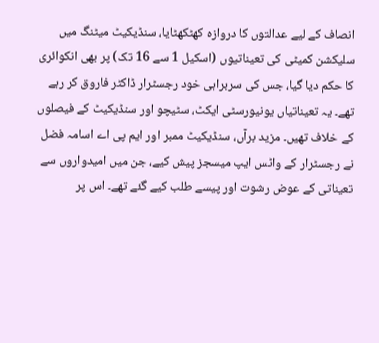انصاف کے لیے عدالتوں کا دروازہ کھٹکھٹایا، سنڈیکیٹ میٹنگ میں سلیکشن کمیٹی کی تعیناتیوں (اسکیل 1 سے 16 تک) پر بھی انکوائری کا حکم دیا گیا، جس کی سربراہی خود رجسٹرار ڈاکٹر فاروق کر رہے تھے۔ یہ تعیناتیاں یونیورسٹی ایکٹ، سٹیچو اور سنڈیکیٹ کے فیصلوں کے خلاف تھیں۔ مزید برآں، سنڈیکیٹ ممبر اور ایم پی اے اسامہ فضل نے رجسٹرار کے واٹس ایپ میسجز پیش کیے، جن میں امیدواروں سے تعیناتی کے عوض رشوت اور پیسے طلب کیے گئے تھے۔ اس پر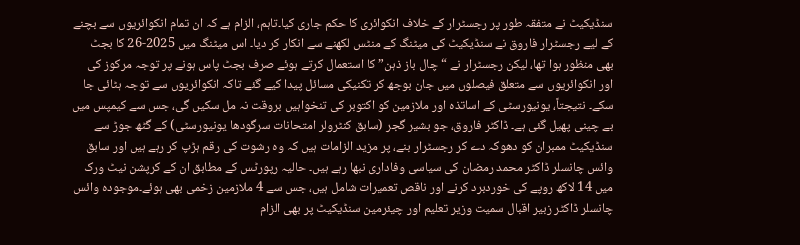سنڈیکیٹ نے متفقہ طور پر رجسٹرار کے خلاف انکوائری کا حکم جاری کیا۔تاہم، الزام ہے کہ ان تمام انکوائریوں سے بچنے کے لیے رجسٹرار فاروق نے سنڈیکیٹ کی میٹنگ کے منٹس لکھنے سے انکار کر دیا۔ اس میٹنگ میں 2025-26 کا بجٹ بھی منظور ہوا تھا، لیکن رجسٹرار نے “چال باز ذہن” کا استعمال کرتے ہوئے صرف بجٹ پاس ہونے پر توجہ مرکوز کی اور انکوائریوں سے متعلق فیصلوں میں جان بوجھ کر تکنیکی مسائل پیدا کیے گئے تاکہ انکوائریوں سے توجہ ہٹائی جا سکے۔ نتیجتاً، یونیورسٹی کے اساتذہ اور ملازمین کو اکتوبر کی تنخواہیں بروقت نہ مل سکیں گی، جس سے کیمپس میں بے چینی پھیل گئی ہے۔ ڈاکٹر فاروق، جو بشیر گجر (سابق کنٹرولر امتحانات سرگودھا یونیورسٹی) کے گٹھ جوڑ سے سنڈیکیٹ ممبران کو دھوکہ دے کر رجسٹرار بنے، پر مزید الزامات ہیں کہ وہ رشوت کی رقم ہڑپ کر رہے ہیں اور سابق وائس چانسلر ڈاکٹر محمد رمضان کی سیاسی وفاداری نبھا رہے ہیں۔ حالیہ رپورٹس کے مطابق ان کے کرپشن نیٹ ورک میں 14 لاکھ روپے کی خوردبرد کرنے اور ناقص تعمیرات شامل ہیں، جس سے 4 ملازمین زخمی بھی ہوئے۔موجودہ وائس چانسلر ڈاکٹر زبیر اقبال سمیت وزیر تعلیم اور چیئرمین سنڈیکیٹ پر بھی الزام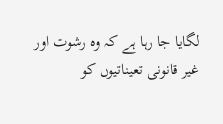لگایا جا رہا ہے کہ وہ رشوت اور غیر قانونی تعیناتیوں کو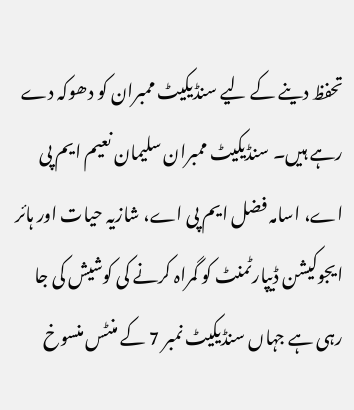تحفظ دینے کے لیے سنڈیکیٹ ممبران کو دھوکہ دے رہے ہیں۔ سنڈیکیٹ ممبران سلیمان نعیم ایم پی اے، اسامہ فضل ایم پی اے، شازیہ حیات اور ہائر ایجوکیشن ڈیپارٹمنٹ کو گمراہ کرنے کی کوشیش کی جا رہی ہے جہاں سنڈیکیٹ نمبر 7 کے منٹس منسوخ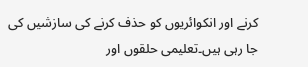کرنے اور انکوائریوں کو حذف کرنے کی سازشیں کی جا رہی ہیں۔تعلیمی حلقوں اور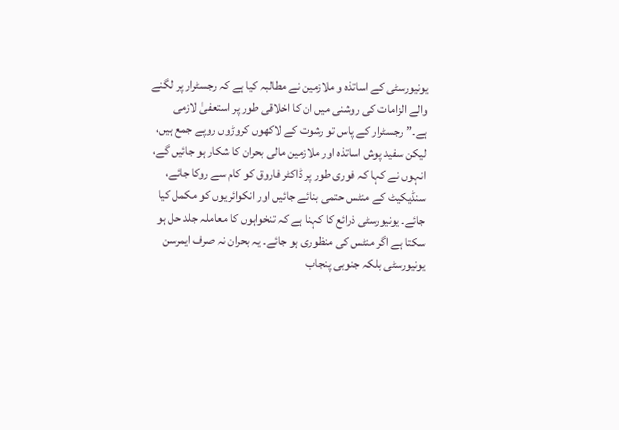یونیورسٹی کے اساتذہ و ملازمین نے مطالبہ کیا ہے کہ رجسٹرار پر لگنے والے الزامات کی روشنی میں ان کا اخلاقی طور پر استعفیٰ لازمی ہے۔”رجسٹرار کے پاس تو رشوت کے لاکھوں کروڑوں روپے جمع ہیں، لیکن سفید پوش اساتذہ اور ملازمین مالی بحران کا شکار ہو جائیں گے، انہوں نے کہا کہ فوری طور پر ڈاکٹر فاروق کو کام سے روکا جائے، سنڈیکیٹ کے منٹس حتمی بنائے جائیں اور انکوائریوں کو مکمل کیا جائے۔ یونیورسٹی ذرائع کا کہنا ہے کہ تنخواہوں کا معاملہ جلد حل ہو سکتا ہے اگر منٹس کی منظوری ہو جائے۔ یہ بحران نہ صرف ایمرسن یونیورسٹی بلکہ جنوبی پنجاب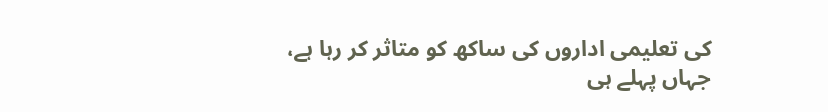کی تعلیمی اداروں کی ساکھ کو متاثر کر رہا ہے، جہاں پہلے ہی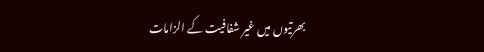بھرتیوں میں غیر شفافیت کے الزامات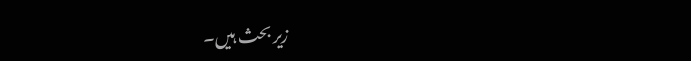زیر بحث ہیں۔